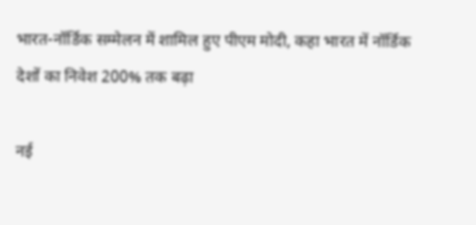भारत-नॉर्डिक सम्‍मेलन में शामिल हुए पीएम मोदी, कहा भारत में नॉर्डिक देशों का निवेश 200% तक बढ़ा

नई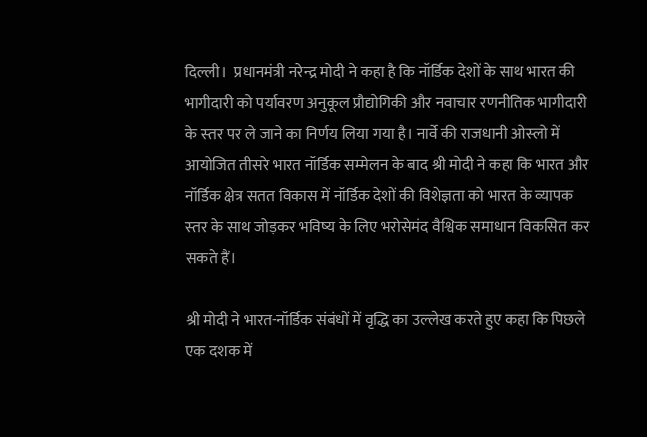दिल्ली।  प्रधानमंत्री नरेन्‍द्र मोदी ने कहा है कि नॉर्डिक देशों के साथ भारत की भागीदारी को पर्यावरण अनुकूल प्रौद्योगिकी और नवाचार रणनीतिक भागीदारी के स्‍तर पर ले जाने का निर्णय लिया गया है। नार्वे की राजधानी ओस्‍लो में आयोजित तीसरे भारत नॉर्डिक सम्‍मेलन के बाद श्री मोदी ने कहा कि भारत और नॉर्डिक क्षेत्र सतत विकास में नॉर्डिक देशों की विशेज्ञता को भारत के व्‍यापक स्‍तर के साथ जोड़कर भविष्‍य के लिए भरोसेमंद वैश्विक समाधान विकसित कर सकते हैं।

श्री मोदी ने भारत-नॉर्डिक संबंधों में वृद्धि का उल्‍लेख करते हुए कहा कि पिछले एक दशक में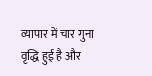व्‍यापार में चार गुना वृद्धि हुई है और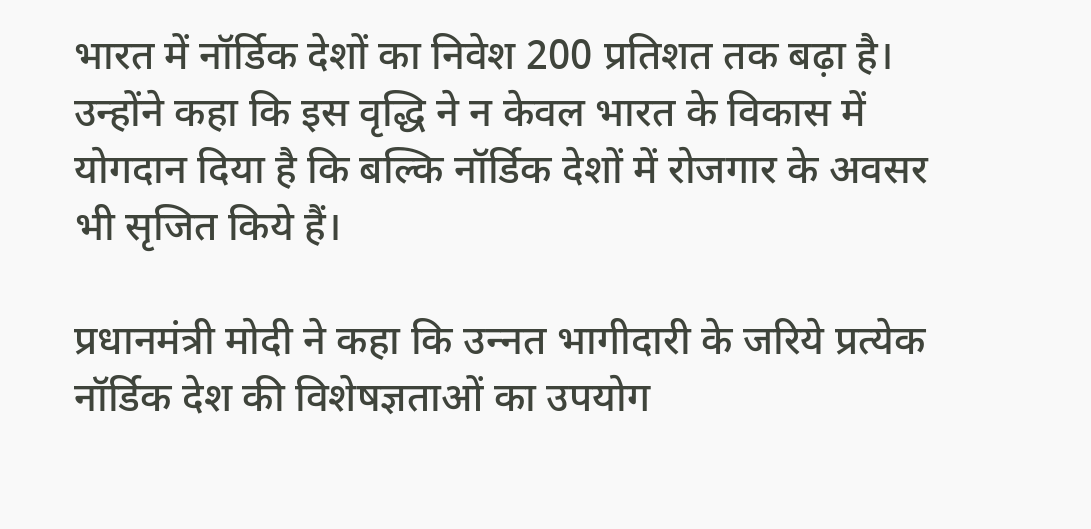भारत में नॉर्डिक देशों का निवेश 200 प्रतिशत तक बढ़ा है। उन्‍होंने कहा कि इस वृद्धि ने न केवल भारत के विकास में योगदान दिया है कि बल्‍कि नॉर्डिक देशों में रोजगार के अवसर भी सृजित किये हैं।

प्रधानमंत्री मोदी ने कहा कि उन्‍नत भागीदारी के जरिये प्रत्‍येक नॉर्डिक देश की विशेषज्ञताओं का उपयोग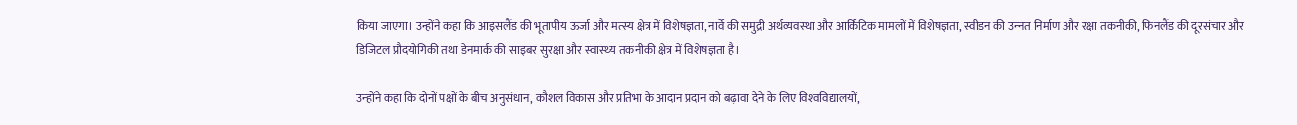किया जाएगा। उन्‍होंने कहा कि आइसलैंड की भूतापीय ऊर्जा और मत्‍स्‍य क्षेत्र में विशेषज्ञता, नार्वे की समुद्री अर्थव्‍यवस्‍था और आर्किटिक मामलों में विशेषज्ञता, स्‍वीडन की उन्‍नत निर्माण और रक्षा तकनीकी, फिनलैंड की दूरसंचार और डिजिटल प्रौदयोगिकी तथा डेनमार्क की साइबर सुरक्षा और स्‍वास्‍थ्‍य तकनीकी क्षेत्र में विशेषज्ञता है।

उन्‍होंने कहा कि दोनों पक्षों के बीच अनुसंधान, कौशल विकास और प्रतिभा के आदान प्रदान को बढ़ावा देने के लिए विश्‍वविद्यालयों,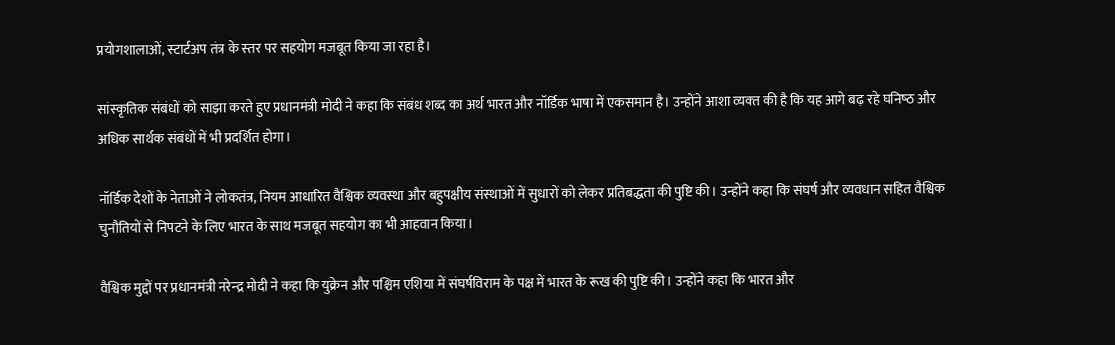प्रयोगशालाओं, स्‍टार्टअप तंत्र के स्‍तर पर सहयोग मजबूत किया जा रहा है।

सांस्‍कृतिक संबंधों को साझा करते हुए प्रधानमंत्री मोदी ने कहा कि संबंध शब्‍द का अर्थ भारत और नॉर्डिक भाषा में एकसमान है। उन्‍होंने आशा व्‍यक्‍त की है कि यह आगे बढ़ रहे घनिष्‍ठ और अधिक सार्थक संबंधों में भी प्रदर्शित होगा।

नॉर्डिक देशों के नेताओं ने लोकतंत्र, नियम आधारित वैश्विक व्‍यवस्‍था और बहुपक्षीय संस्‍थाओं में सुधारों को लेकर प्रतिबद्धता की पुष्टि की। उन्‍होंने कहा कि संघर्ष और व्‍यवधान सहित वैश्विक चुनौतियों से निपटने के लिए भारत के साथ मजबूत सहयोग का भी आहवान किया।

वैश्विक मुद्दों पर प्रधानमंत्री नरेन्‍द्र मोदी ने कहा कि युक्रेन और पश्चिम एशिया में संघर्षविराम के पक्ष में भारत के रूख की पुष्टि की। उन्‍होंने कहा कि भारत और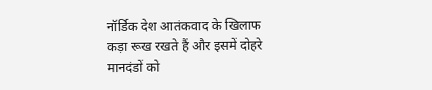नॉर्डिक देश आतंकवाद के खिलाफ कड़ा रूख रखते हैं और इसमें दोहरे मानदंडों को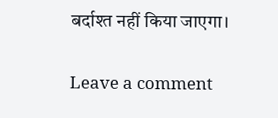बर्दाश्‍त नहीं किया जाएगा।

Leave a comment